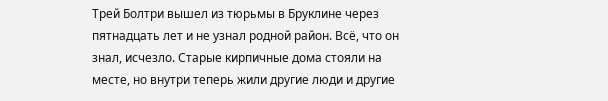Трей Болтри вышел из тюрьмы в Бруклине через пятнадцать лет и не узнал родной район. Всё, что он знал, исчезло. Старые кирпичные дома стояли на месте, но внутри теперь жили другие люди и другие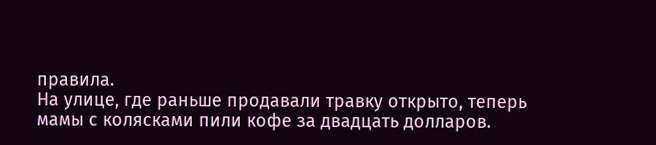правила.
На улице, где раньше продавали травку открыто, теперь мамы с колясками пили кофе за двадцать долларов.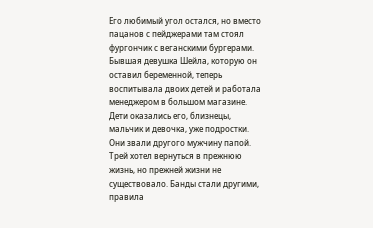Его любимый угол остался, но вместо пацанов с пейджерами там стоял фургончик с веганскими бургерами.
Бывшая девушка Шейла, которую он оставил беременной, теперь воспитывала двоих детей и работала менеджером в большом магазине. Дети оказались его, близнецы, мальчик и девочка, уже подростки. Они звали другого мужчину папой.
Трей хотел вернуться в прежнюю жизнь, но прежней жизни не существовало. Банды стали другими, правила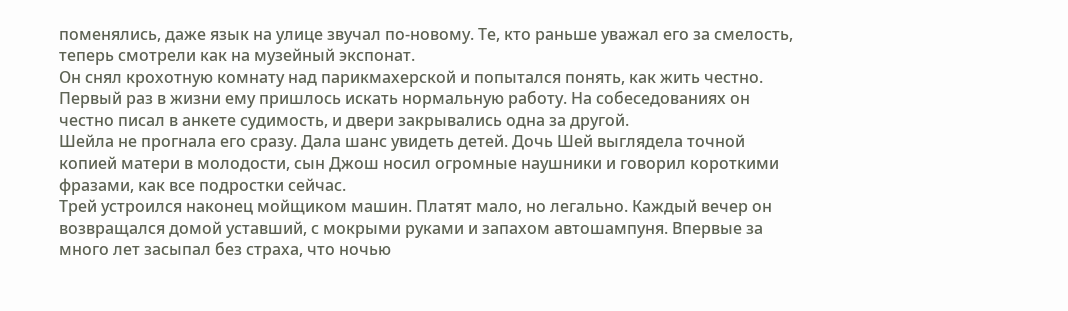поменялись, даже язык на улице звучал по-новому. Те, кто раньше уважал его за смелость, теперь смотрели как на музейный экспонат.
Он снял крохотную комнату над парикмахерской и попытался понять, как жить честно. Первый раз в жизни ему пришлось искать нормальную работу. На собеседованиях он честно писал в анкете судимость, и двери закрывались одна за другой.
Шейла не прогнала его сразу. Дала шанс увидеть детей. Дочь Шей выглядела точной копией матери в молодости, сын Джош носил огромные наушники и говорил короткими фразами, как все подростки сейчас.
Трей устроился наконец мойщиком машин. Платят мало, но легально. Каждый вечер он возвращался домой уставший, с мокрыми руками и запахом автошампуня. Впервые за много лет засыпал без страха, что ночью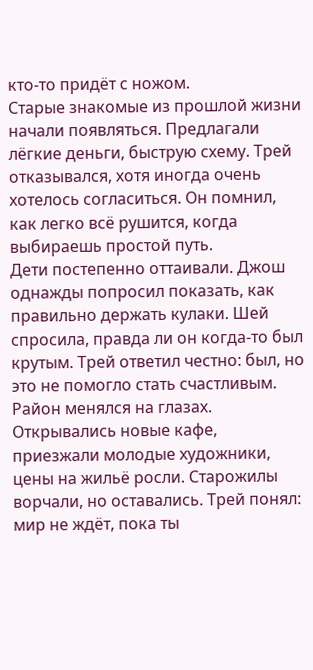кто-то придёт с ножом.
Старые знакомые из прошлой жизни начали появляться. Предлагали лёгкие деньги, быструю схему. Трей отказывался, хотя иногда очень хотелось согласиться. Он помнил, как легко всё рушится, когда выбираешь простой путь.
Дети постепенно оттаивали. Джош однажды попросил показать, как правильно держать кулаки. Шей спросила, правда ли он когда-то был крутым. Трей ответил честно: был, но это не помогло стать счастливым.
Район менялся на глазах. Открывались новые кафе, приезжали молодые художники, цены на жильё росли. Старожилы ворчали, но оставались. Трей понял: мир не ждёт, пока ты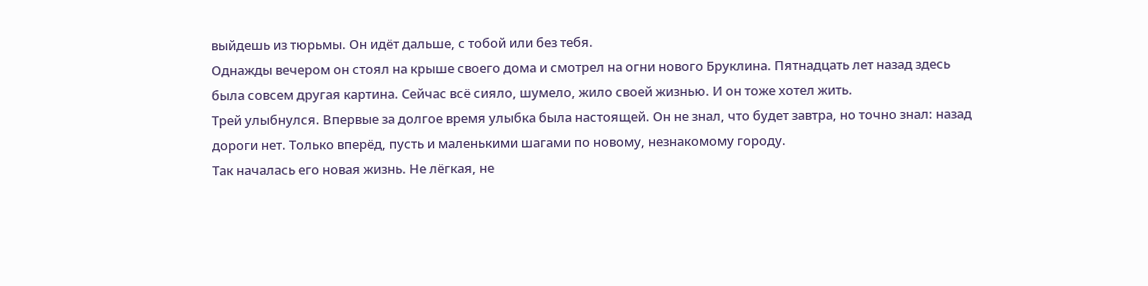выйдешь из тюрьмы. Он идёт дальше, с тобой или без тебя.
Однажды вечером он стоял на крыше своего дома и смотрел на огни нового Бруклина. Пятнадцать лет назад здесь была совсем другая картина. Сейчас всё сияло, шумело, жило своей жизнью. И он тоже хотел жить.
Трей улыбнулся. Впервые за долгое время улыбка была настоящей. Он не знал, что будет завтра, но точно знал: назад дороги нет. Только вперёд, пусть и маленькими шагами по новому, незнакомому городу.
Так началась его новая жизнь. Не лёгкая, не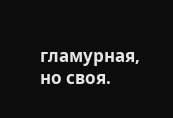гламурная, но своя.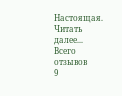Настоящая.
Читать далее...
Всего отзывов
9